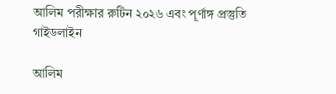আলিম পরীক্ষার রুটিন ২০২৬ এবং পূর্ণাঙ্গ প্রস্তুতি গাইডলাইন

আলিম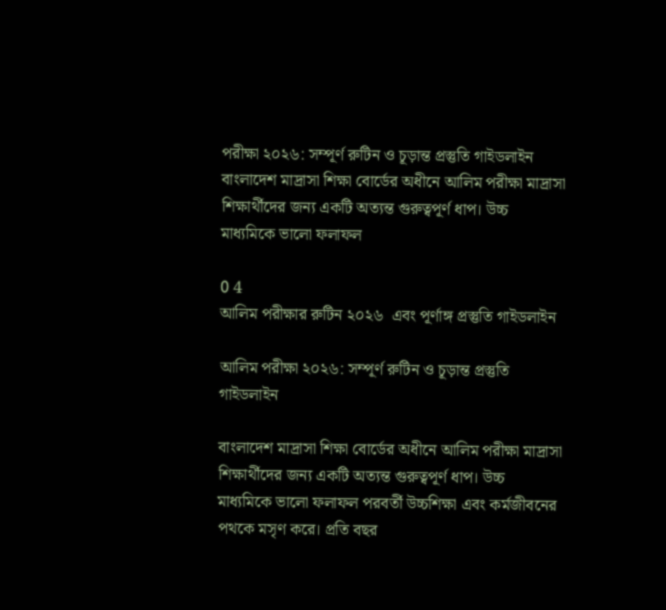পরীক্ষা ২০২৬: সম্পূর্ণ রুটিন ও চূড়ান্ত প্রস্তুতি গাইডলাইন বাংলাদেশ মাদ্রাসা শিক্ষা বোর্ডের অধীনে আলিম পরীক্ষা মাদ্রাসা শিক্ষার্থীদের জন্য একটি অত্যন্ত গুরুত্বপূর্ণ ধাপ। উচ্চ মাধ্যমিকে ভালো ফলাফল

0 4
আলিম পরীক্ষার রুটিন ২০২৬  এবং পূর্ণাঙ্গ প্রস্তুতি গাইডলাইন

আলিম পরীক্ষা ২০২৬: সম্পূর্ণ রুটিন ও চূড়ান্ত প্রস্তুতি গাইডলাইন

বাংলাদেশ মাদ্রাসা শিক্ষা বোর্ডের অধীনে আলিম পরীক্ষা মাদ্রাসা শিক্ষার্থীদের জন্য একটি অত্যন্ত গুরুত্বপূর্ণ ধাপ। উচ্চ মাধ্যমিকে ভালো ফলাফল পরবর্তী উচ্চশিক্ষা এবং কর্মজীবনের পথকে মসৃণ করে। প্রতি বছর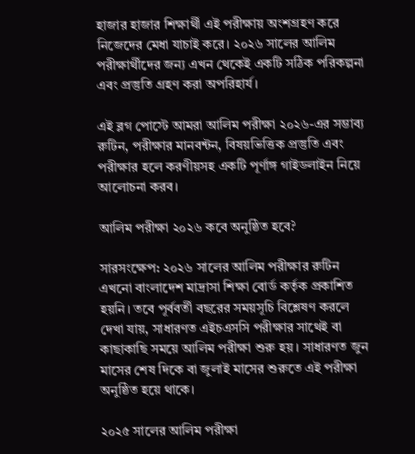হাজার হাজার শিক্ষার্থী এই পরীক্ষায় অংশগ্রহণ করে নিজেদের মেধা যাচাই করে। ২০২৬ সালের আলিম পরীক্ষার্থীদের জন্য এখন থেকেই একটি সঠিক পরিকল্পনা এবং প্রস্তুতি গ্রহণ করা অপরিহার্য।

এই ব্লগ পোস্টে আমরা আলিম পরীক্ষা ২০২৬-এর সম্ভাব্য রুটিন, পরীক্ষার মানবন্টন, বিষয়ভিত্তিক প্রস্তুতি এবং পরীক্ষার হলে করণীয়সহ একটি পূর্ণাঙ্গ গাইডলাইন নিয়ে আলোচনা করব।

আলিম পরীক্ষা ২০২৬ কবে অনুষ্ঠিত হবে?

সারসংক্ষেপ: ২০২৬ সালের আলিম পরীক্ষার রুটিন এখনো বাংলাদেশ মাদ্রাসা শিক্ষা বোর্ড কর্তৃক প্রকাশিত হয়নি। তবে পূর্ববর্তী বছরের সময়সূচি বিশ্লেষণ করলে দেখা যায়, সাধারণত এইচএসসি পরীক্ষার সাথেই বা কাছাকাছি সময়ে আলিম পরীক্ষা শুরু হয়। সাধারণত জুন মাসের শেষ দিকে বা জুলাই মাসের শুরুতে এই পরীক্ষা অনুষ্ঠিত হয়ে থাকে।

২০২৫ সালের আলিম পরীক্ষা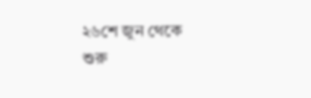২৬শে জুন থেকে শুরু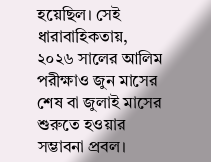হয়েছিল। সেই ধারাবাহিকতায়, ২০২৬ সালের আলিম পরীক্ষাও জুন মাসের শেষ বা জুলাই মাসের শুরুতে হওয়ার সম্ভাবনা প্রবল।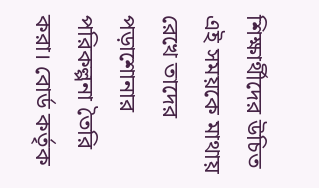শিক্ষার্থীদের উচিত এই সময়কে মাথায় রেখে তাদের পড়াশোনার পরিকল্পনা তৈরি করা। বোর্ড কর্তৃক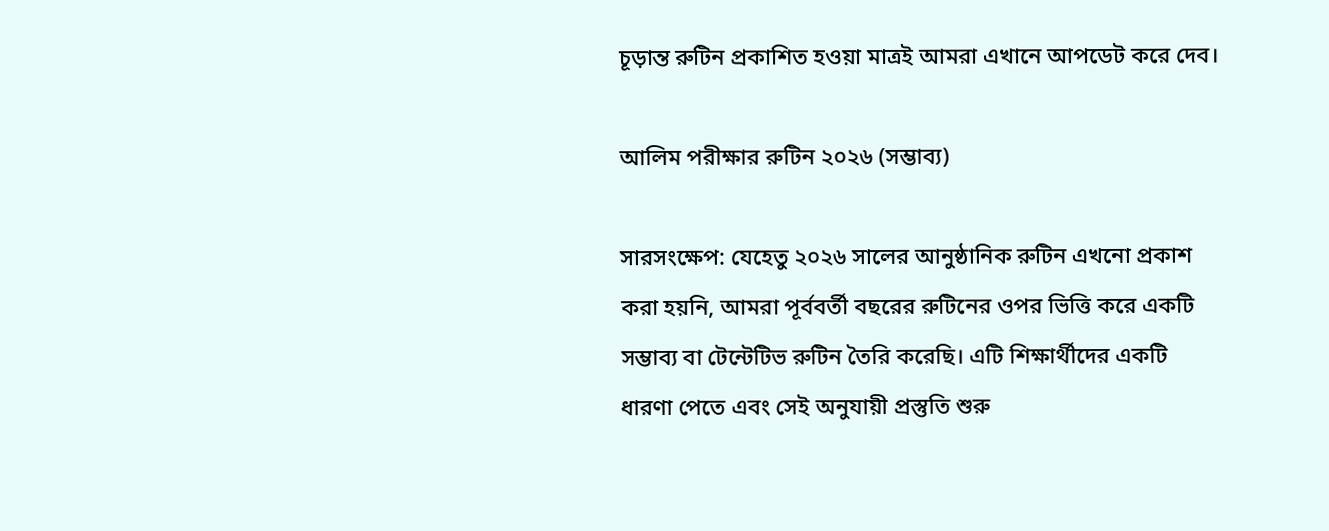চূড়ান্ত রুটিন প্রকাশিত হওয়া মাত্রই আমরা এখানে আপডেট করে দেব।

আলিম পরীক্ষার রুটিন ২০২৬ (সম্ভাব্য)

সারসংক্ষেপ: যেহেতু ২০২৬ সালের আনুষ্ঠানিক রুটিন এখনো প্রকাশ করা হয়নি, আমরা পূর্ববর্তী বছরের রুটিনের ওপর ভিত্তি করে একটি সম্ভাব্য বা টেন্টেটিভ রুটিন তৈরি করেছি। এটি শিক্ষার্থীদের একটি ধারণা পেতে এবং সেই অনুযায়ী প্রস্তুতি শুরু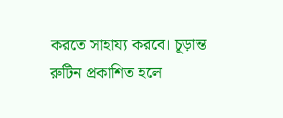করতে সাহায্য করবে। চূড়ান্ত রুটিন প্রকাশিত হলে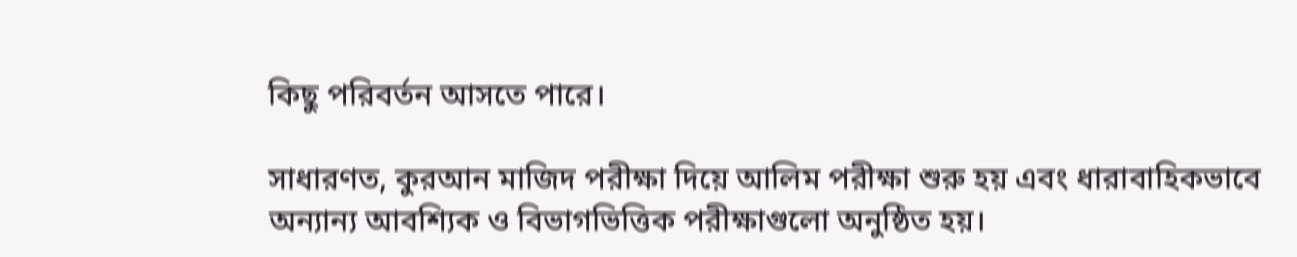কিছু পরিবর্তন আসতে পারে।

সাধারণত, কুরআন মাজিদ পরীক্ষা দিয়ে আলিম পরীক্ষা শুরু হয় এবং ধারাবাহিকভাবে অন্যান্য আবশ্যিক ও বিভাগভিত্তিক পরীক্ষাগুলো অনুষ্ঠিত হয়।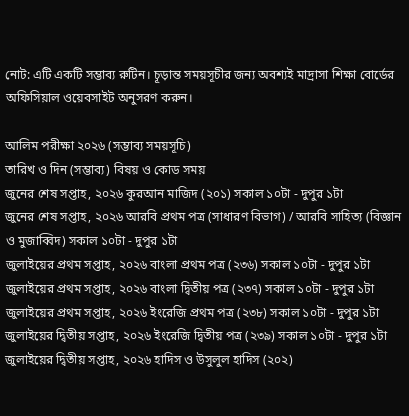নোট: এটি একটি সম্ভাব্য রুটিন। চূড়ান্ত সময়সূচীর জন্য অবশ্যই মাদ্রাসা শিক্ষা বোর্ডের অফিসিয়াল ওয়েবসাইট অনুসরণ করুন।

আলিম পরীক্ষা ২০২৬ (সম্ভাব্য সময়সূচি)
তারিখ ও দিন (সম্ভাব্য) বিষয় ও কোড সময়
জুনের শেষ সপ্তাহ, ২০২৬ কুরআন মাজিদ (২০১) সকাল ১০টা - দুপুর ১টা
জুনের শেষ সপ্তাহ, ২০২৬ আরবি প্রথম পত্র (সাধারণ বিভাগ) / আরবি সাহিত্য (বিজ্ঞান ও মুজাব্বিদ) সকাল ১০টা - দুপুর ১টা
জুলাইয়ের প্রথম সপ্তাহ, ২০২৬ বাংলা প্রথম পত্র (২৩৬) সকাল ১০টা - দুপুর ১টা
জুলাইয়ের প্রথম সপ্তাহ, ২০২৬ বাংলা দ্বিতীয় পত্র (২৩৭) সকাল ১০টা - দুপুর ১টা
জুলাইয়ের প্রথম সপ্তাহ, ২০২৬ ইংরেজি প্রথম পত্র (২৩৮) সকাল ১০টা - দুপুর ১টা
জুলাইয়ের দ্বিতীয় সপ্তাহ, ২০২৬ ইংরেজি দ্বিতীয় পত্র (২৩৯) সকাল ১০টা - দুপুর ১টা
জুলাইয়ের দ্বিতীয় সপ্তাহ, ২০২৬ হাদিস ও উসুলুল হাদিস (২০২)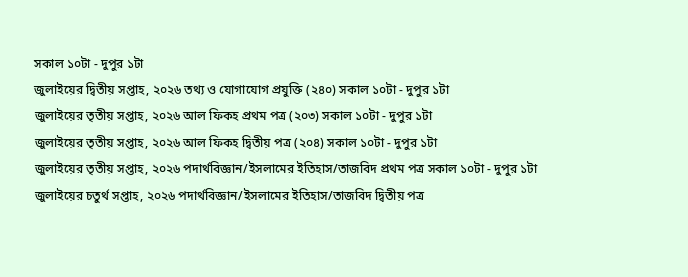সকাল ১০টা - দুপুর ১টা
জুলাইয়ের দ্বিতীয় সপ্তাহ, ২০২৬ তথ্য ও যোগাযোগ প্রযুক্তি (২৪০) সকাল ১০টা - দুপুর ১টা
জুলাইয়ের তৃতীয় সপ্তাহ, ২০২৬ আল ফিকহ প্রথম পত্র (২০৩) সকাল ১০টা - দুপুর ১টা
জুলাইয়ের তৃতীয় সপ্তাহ, ২০২৬ আল ফিকহ দ্বিতীয় পত্র (২০৪) সকাল ১০টা - দুপুর ১টা
জুলাইয়ের তৃতীয় সপ্তাহ, ২০২৬ পদার্থবিজ্ঞান/ইসলামের ইতিহাস/তাজবিদ প্রথম পত্র সকাল ১০টা - দুপুর ১টা
জুলাইয়ের চতুর্থ সপ্তাহ, ২০২৬ পদার্থবিজ্ঞান/ইসলামের ইতিহাস/তাজবিদ দ্বিতীয় পত্র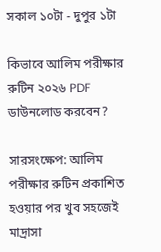সকাল ১০টা - দুপুর ১টা

কিভাবে আলিম পরীক্ষার রুটিন ২০২৬ PDF ডাউনলোড করবেন?

সারসংক্ষেপ: আলিম পরীক্ষার রুটিন প্রকাশিত হওয়ার পর খুব সহজেই মাদ্রাসা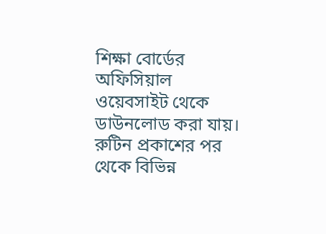শিক্ষা বোর্ডের অফিসিয়াল ওয়েবসাইট থেকে ডাউনলোড করা যায়। রুটিন প্রকাশের পর থেকে বিভিন্ন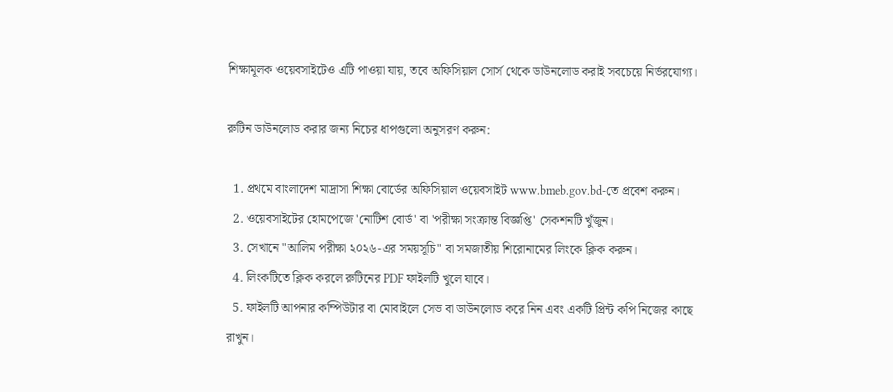শিক্ষামূলক ওয়েবসাইটেও এটি পাওয়া যায়, তবে অফিসিয়াল সোর্স থেকে ডাউনলোড করাই সবচেয়ে নির্ভরযোগ্য।

রুটিন ডাউনলোড করার জন্য নিচের ধাপগুলো অনুসরণ করুন:

  1. প্রথমে বাংলাদেশ মাদ্রাসা শিক্ষা বোর্ডের অফিসিয়াল ওয়েবসাইট www.bmeb.gov.bd-তে প্রবেশ করুন।
  2. ওয়েবসাইটের হোমপেজে 'নোটিশ বোর্ড' বা 'পরীক্ষা সংক্রান্ত বিজ্ঞপ্তি' সেকশনটি খুঁজুন।
  3. সেখানে "আলিম পরীক্ষা ২০২৬-এর সময়সূচি" বা সমজাতীয় শিরোনামের লিংকে ক্লিক করুন।
  4. লিংকটিতে ক্লিক করলে রুটিনের PDF ফাইলটি খুলে যাবে।
  5. ফাইলটি আপনার কম্পিউটার বা মোবাইলে সেভ বা ডাউনলোড করে নিন এবং একটি প্রিন্ট কপি নিজের কাছে রাখুন।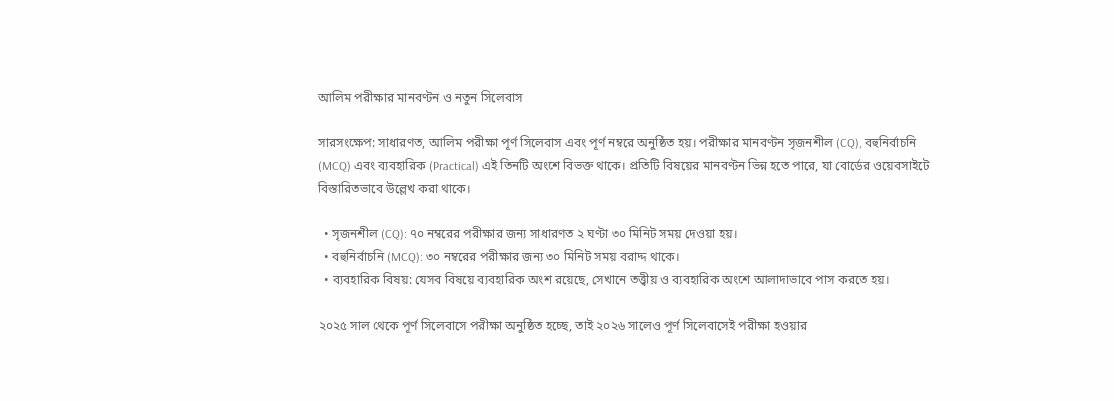আলিম পরীক্ষার মানবণ্টন ও নতুন সিলেবাস

সারসংক্ষেপ: সাধারণত, আলিম পরীক্ষা পূর্ণ সিলেবাস এবং পূর্ণ নম্বরে অনুষ্ঠিত হয়। পরীক্ষার মানবণ্টন সৃজনশীল (CQ), বহুনির্বাচনি (MCQ) এবং ব্যবহারিক (Practical) এই তিনটি অংশে বিভক্ত থাকে। প্রতিটি বিষয়ের মানবণ্টন ভিন্ন হতে পারে, যা বোর্ডের ওয়েবসাইটে বিস্তারিতভাবে উল্লেখ করা থাকে।

  • সৃজনশীল (CQ): ৭০ নম্বরের পরীক্ষার জন্য সাধারণত ২ ঘণ্টা ৩০ মিনিট সময় দেওয়া হয়।
  • বহুনির্বাচনি (MCQ): ৩০ নম্বরের পরীক্ষার জন্য ৩০ মিনিট সময় বরাদ্দ থাকে।
  • ব্যবহারিক বিষয়: যেসব বিষয়ে ব্যবহারিক অংশ রয়েছে, সেখানে তত্ত্বীয় ও ব্যবহারিক অংশে আলাদাভাবে পাস করতে হয়।

২০২৫ সাল থেকে পূর্ণ সিলেবাসে পরীক্ষা অনুষ্ঠিত হচ্ছে, তাই ২০২৬ সালেও পূর্ণ সিলেবাসেই পরীক্ষা হওয়ার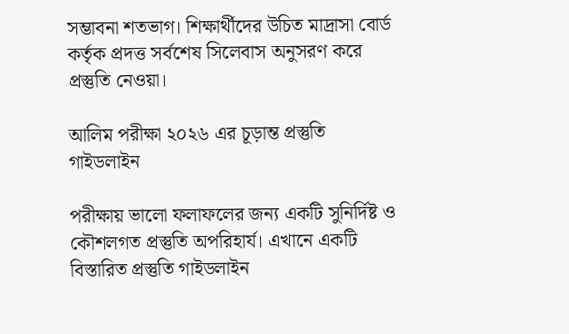সম্ভাবনা শতভাগ। শিক্ষার্থীদের উচিত মাদ্রাসা বোর্ড কর্তৃক প্রদত্ত সর্বশেষ সিলেবাস অনুসরণ করে প্রস্তুতি নেওয়া।

আলিম পরীক্ষা ২০২৬ এর চূড়ান্ত প্রস্তুতি গাইডলাইন

পরীক্ষায় ভালো ফলাফলের জন্য একটি সুনির্দিষ্ট ও কৌশলগত প্রস্তুতি অপরিহার্য। এখানে একটি বিস্তারিত প্রস্তুতি গাইডলাইন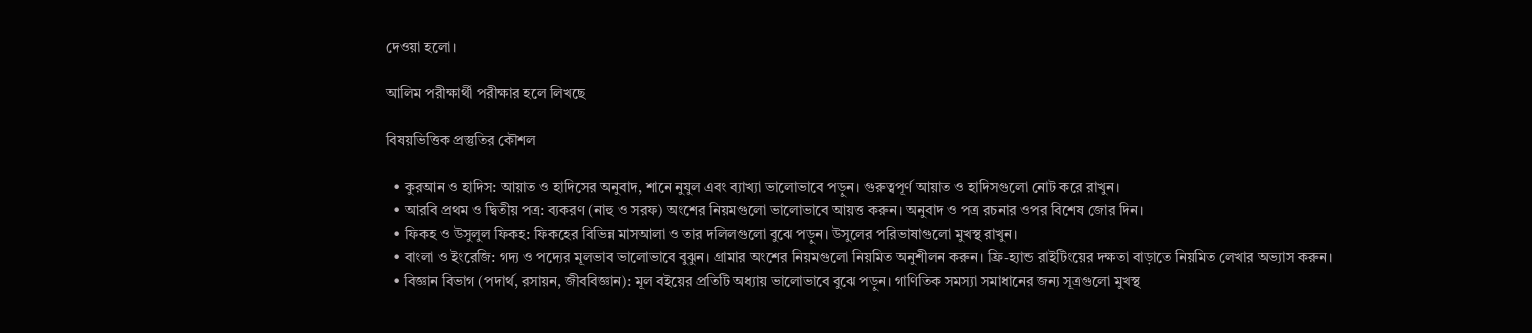দেওয়া হলো।

আলিম পরীক্ষার্থী পরীক্ষার হলে লিখছে

বিষয়ভিত্তিক প্রস্তুতির কৌশল

  • কুরআন ও হাদিস: আয়াত ও হাদিসের অনুবাদ, শানে নুযুল এবং ব্যাখ্যা ভালোভাবে পড়ুন। গুরুত্বপূর্ণ আয়াত ও হাদিসগুলো নোট করে রাখুন।
  • আরবি প্রথম ও দ্বিতীয় পত্র: ব্যকরণ (নাহু ও সরফ) অংশের নিয়মগুলো ভালোভাবে আয়ত্ত করুন। অনুবাদ ও পত্র রচনার ওপর বিশেষ জোর দিন।
  • ফিকহ ও উসুলুল ফিকহ: ফিকহের বিভিন্ন মাসআলা ও তার দলিলগুলো বুঝে পড়ুন। উসুলের পরিভাষাগুলো মুখস্থ রাখুন।
  • বাংলা ও ইংরেজি: গদ্য ও পদ্যের মূলভাব ভালোভাবে বুঝুন। গ্রামার অংশের নিয়মগুলো নিয়মিত অনুশীলন করুন। ফ্রি-হ্যান্ড রাইটিংয়ের দক্ষতা বাড়াতে নিয়মিত লেখার অভ্যাস করুন।
  • বিজ্ঞান বিভাগ (পদার্থ, রসায়ন, জীববিজ্ঞান): মূল বইয়ের প্রতিটি অধ্যায় ভালোভাবে বুঝে পড়ুন। গাণিতিক সমস্যা সমাধানের জন্য সূত্রগুলো মুখস্থ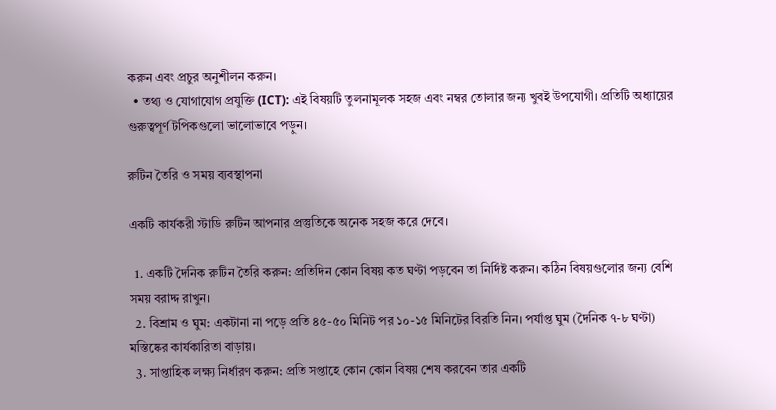করুন এবং প্রচুর অনুশীলন করুন।
  • তথ্য ও যোগাযোগ প্রযুক্তি (ICT): এই বিষয়টি তুলনামূলক সহজ এবং নম্বর তোলার জন্য খুবই উপযোগী। প্রতিটি অধ্যায়ের গুরুত্বপূর্ণ টপিকগুলো ভালোভাবে পড়ুন।

রুটিন তৈরি ও সময় ব্যবস্থাপনা

একটি কার্যকরী স্টাডি রুটিন আপনার প্রস্তুতিকে অনেক সহজ করে দেবে।

  1. একটি দৈনিক রুটিন তৈরি করুন: প্রতিদিন কোন বিষয় কত ঘণ্টা পড়বেন তা নির্দিষ্ট করুন। কঠিন বিষয়গুলোর জন্য বেশি সময় বরাদ্দ রাখুন।
  2. বিশ্রাম ও ঘুম: একটানা না পড়ে প্রতি ৪৫-৫০ মিনিট পর ১০-১৫ মিনিটের বিরতি নিন। পর্যাপ্ত ঘুম (দৈনিক ৭-৮ ঘণ্টা) মস্তিষ্কের কার্যকারিতা বাড়ায়।
  3. সাপ্তাহিক লক্ষ্য নির্ধারণ করুন: প্রতি সপ্তাহে কোন কোন বিষয় শেষ করবেন তার একটি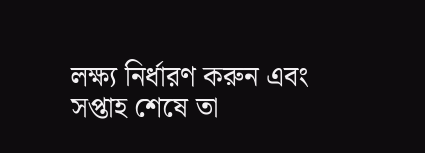লক্ষ্য নির্ধারণ করুন এবং সপ্তাহ শেষে তা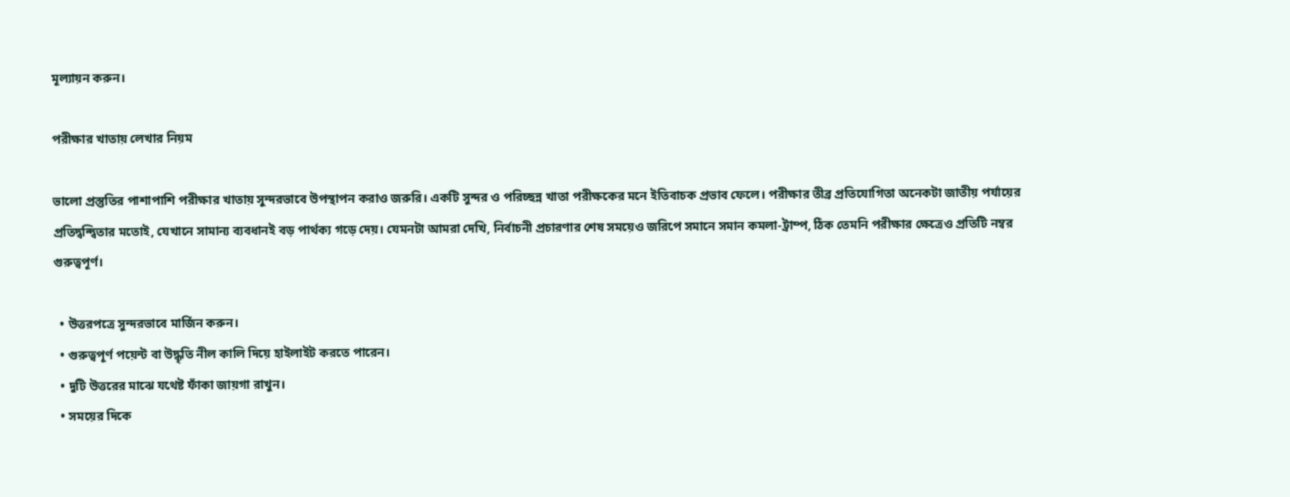মূল্যায়ন করুন।

পরীক্ষার খাতায় লেখার নিয়ম

ভালো প্রস্তুতির পাশাপাশি পরীক্ষার খাতায় সুন্দরভাবে উপস্থাপন করাও জরুরি। একটি সুন্দর ও পরিচ্ছন্ন খাতা পরীক্ষকের মনে ইতিবাচক প্রভাব ফেলে। পরীক্ষার তীব্র প্রতিযোগিতা অনেকটা জাতীয় পর্যায়ের প্রতিদ্বন্দ্বিতার মতোই, যেখানে সামান্য ব্যবধানই বড় পার্থক্য গড়ে দেয়। যেমনটা আমরা দেখি, নির্বাচনী প্রচারণার শেষ সময়েও জরিপে সমানে সমান কমলা-ট্রাম্প, ঠিক তেমনি পরীক্ষার ক্ষেত্রেও প্রতিটি নম্বর গুরুত্বপূর্ণ।

  • উত্তরপত্রে সুন্দরভাবে মার্জিন করুন।
  • গুরুত্বপূর্ণ পয়েন্ট বা উদ্ধৃতি নীল কালি দিয়ে হাইলাইট করতে পারেন।
  • দুটি উত্তরের মাঝে যথেষ্ট ফাঁকা জায়গা রাখুন।
  • সময়ের দিকে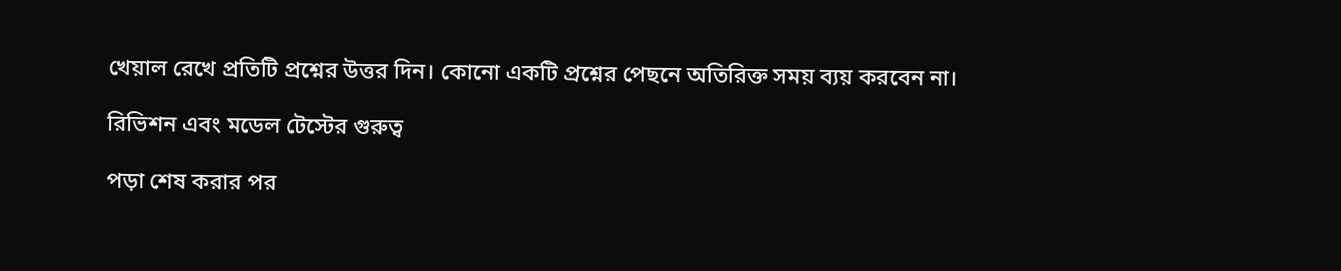খেয়াল রেখে প্রতিটি প্রশ্নের উত্তর দিন। কোনো একটি প্রশ্নের পেছনে অতিরিক্ত সময় ব্যয় করবেন না।

রিভিশন এবং মডেল টেস্টের গুরুত্ব

পড়া শেষ করার পর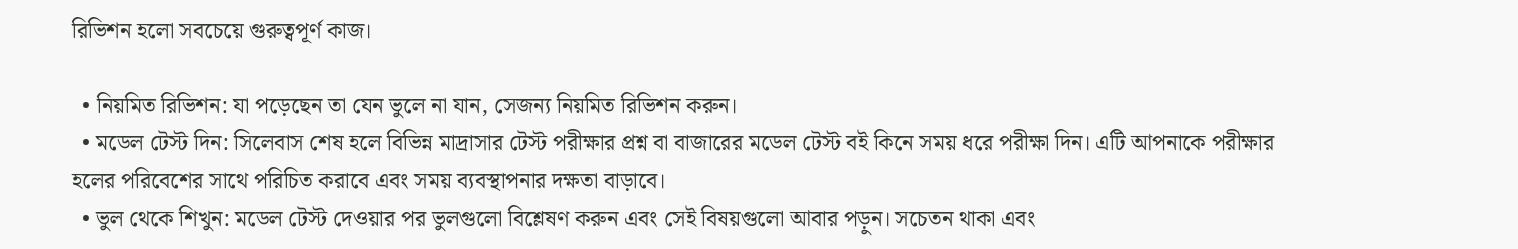রিভিশন হলো সবচেয়ে গুরুত্বপূর্ণ কাজ।

  • নিয়মিত রিভিশন: যা পড়েছেন তা যেন ভুলে না যান, সেজন্য নিয়মিত রিভিশন করুন।
  • মডেল টেস্ট দিন: সিলেবাস শেষ হলে বিভিন্ন মাদ্রাসার টেস্ট পরীক্ষার প্রশ্ন বা বাজারের মডেল টেস্ট বই কিনে সময় ধরে পরীক্ষা দিন। এটি আপনাকে পরীক্ষার হলের পরিবেশের সাথে পরিচিত করাবে এবং সময় ব্যবস্থাপনার দক্ষতা বাড়াবে।
  • ভুল থেকে শিখুন: মডেল টেস্ট দেওয়ার পর ভুলগুলো বিশ্লেষণ করুন এবং সেই বিষয়গুলো আবার পড়ুন। সচেতন থাকা এবং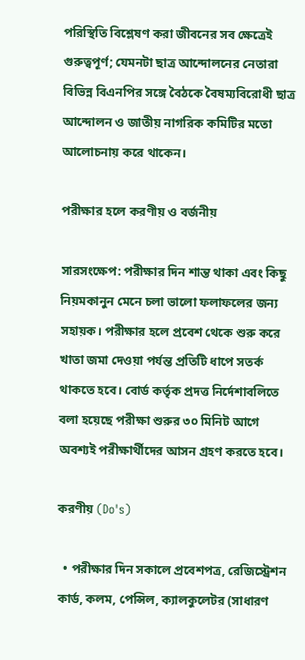পরিস্থিতি বিশ্লেষণ করা জীবনের সব ক্ষেত্রেই গুরুত্বপূর্ণ; যেমনটা ছাত্র আন্দোলনের নেতারা বিভিন্ন বিএনপির সঙ্গে বৈঠকে বৈষম্যবিরোধী ছাত্র আন্দোলন ও জাতীয় নাগরিক কমিটির মতো আলোচনায় করে থাকেন।

পরীক্ষার হলে করণীয় ও বর্জনীয়

সারসংক্ষেপ: পরীক্ষার দিন শান্ত থাকা এবং কিছু নিয়মকানুন মেনে চলা ভালো ফলাফলের জন্য সহায়ক। পরীক্ষার হলে প্রবেশ থেকে শুরু করে খাতা জমা দেওয়া পর্যন্ত প্রতিটি ধাপে সতর্ক থাকতে হবে। বোর্ড কর্তৃক প্রদত্ত নির্দেশাবলিতে বলা হয়েছে পরীক্ষা শুরুর ৩০ মিনিট আগে অবশ্যই পরীক্ষার্থীদের আসন গ্রহণ করতে হবে।

করণীয় (Do's)

  • পরীক্ষার দিন সকালে প্রবেশপত্র, রেজিস্ট্রেশন কার্ড, কলম, পেন্সিল, ক্যালকুলেটর (সাধারণ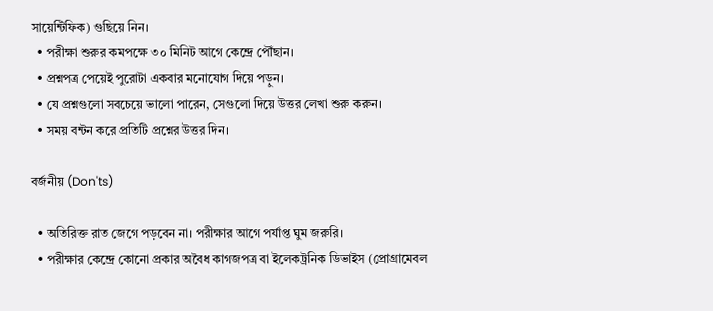সায়েন্টিফিক) গুছিয়ে নিন।
  • পরীক্ষা শুরুর কমপক্ষে ৩০ মিনিট আগে কেন্দ্রে পৌঁছান।
  • প্রশ্নপত্র পেয়েই পুরোটা একবার মনোযোগ দিয়ে পড়ুন।
  • যে প্রশ্নগুলো সবচেয়ে ভালো পারেন, সেগুলো দিয়ে উত্তর লেখা শুরু করুন।
  • সময় বন্টন করে প্রতিটি প্রশ্নের উত্তর দিন।

বর্জনীয় (Don'ts)

  • অতিরিক্ত রাত জেগে পড়বেন না। পরীক্ষার আগে পর্যাপ্ত ঘুম জরুরি।
  • পরীক্ষার কেন্দ্রে কোনো প্রকার অবৈধ কাগজপত্র বা ইলেকট্রনিক ডিভাইস (প্রোগ্রামেবল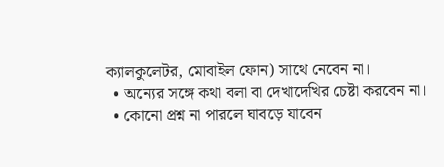ক্যালকুলেটর, মোবাইল ফোন) সাথে নেবেন না।
  • অন্যের সঙ্গে কথা বলা বা দেখাদেখির চেষ্টা করবেন না।
  • কোনো প্রশ্ন না পারলে ঘাবড়ে যাবেন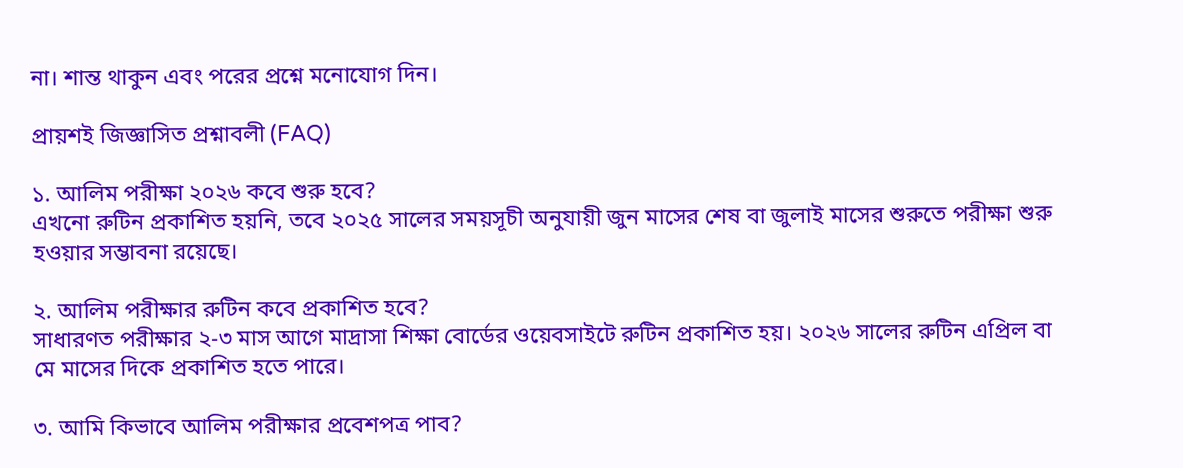না। শান্ত থাকুন এবং পরের প্রশ্নে মনোযোগ দিন।

প্রায়শই জিজ্ঞাসিত প্রশ্নাবলী (FAQ)

১. আলিম পরীক্ষা ২০২৬ কবে শুরু হবে?
এখনো রুটিন প্রকাশিত হয়নি, তবে ২০২৫ সালের সময়সূচী অনুযায়ী জুন মাসের শেষ বা জুলাই মাসের শুরুতে পরীক্ষা শুরু হওয়ার সম্ভাবনা রয়েছে।

২. আলিম পরীক্ষার রুটিন কবে প্রকাশিত হবে?
সাধারণত পরীক্ষার ২-৩ মাস আগে মাদ্রাসা শিক্ষা বোর্ডের ওয়েবসাইটে রুটিন প্রকাশিত হয়। ২০২৬ সালের রুটিন এপ্রিল বা মে মাসের দিকে প্রকাশিত হতে পারে।

৩. আমি কিভাবে আলিম পরীক্ষার প্রবেশপত্র পাব?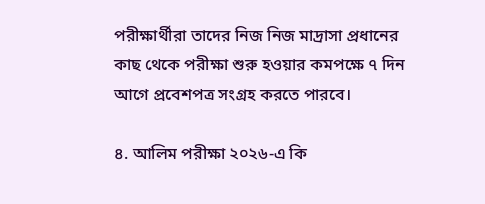পরীক্ষার্থীরা তাদের নিজ নিজ মাদ্রাসা প্রধানের কাছ থেকে পরীক্ষা শুরু হওয়ার কমপক্ষে ৭ দিন আগে প্রবেশপত্র সংগ্রহ করতে পারবে।

৪. আলিম পরীক্ষা ২০২৬-এ কি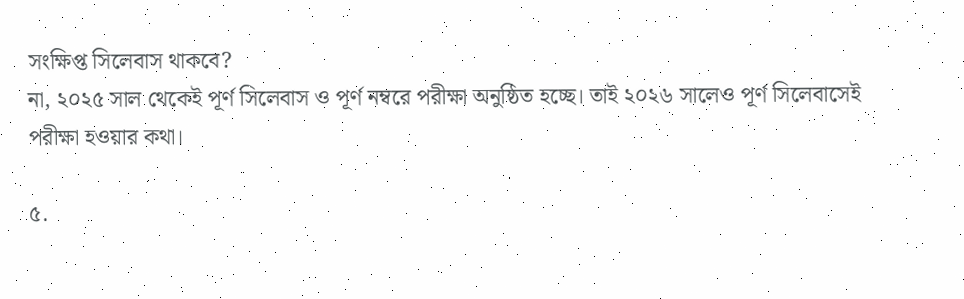সংক্ষিপ্ত সিলেবাস থাকবে?
না, ২০২৫ সাল থেকেই পূর্ণ সিলেবাস ও পূর্ণ নম্বরে পরীক্ষা অনুষ্ঠিত হচ্ছে। তাই ২০২৬ সালেও পূর্ণ সিলেবাসেই পরীক্ষা হওয়ার কথা।

৫.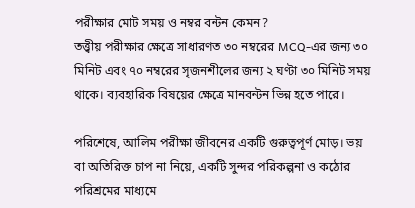পরীক্ষার মোট সময় ও নম্বর বন্টন কেমন?
তত্ত্বীয় পরীক্ষার ক্ষেত্রে সাধারণত ৩০ নম্বরের MCQ-এর জন্য ৩০ মিনিট এবং ৭০ নম্বরের সৃজনশীলের জন্য ২ ঘণ্টা ৩০ মিনিট সময় থাকে। ব্যবহারিক বিষয়ের ক্ষেত্রে মানবন্টন ভিন্ন হতে পারে।

পরিশেষে, আলিম পরীক্ষা জীবনের একটি গুরুত্বপূর্ণ মোড়। ভয় বা অতিরিক্ত চাপ না নিয়ে, একটি সুন্দর পরিকল্পনা ও কঠোর পরিশ্রমের মাধ্যমে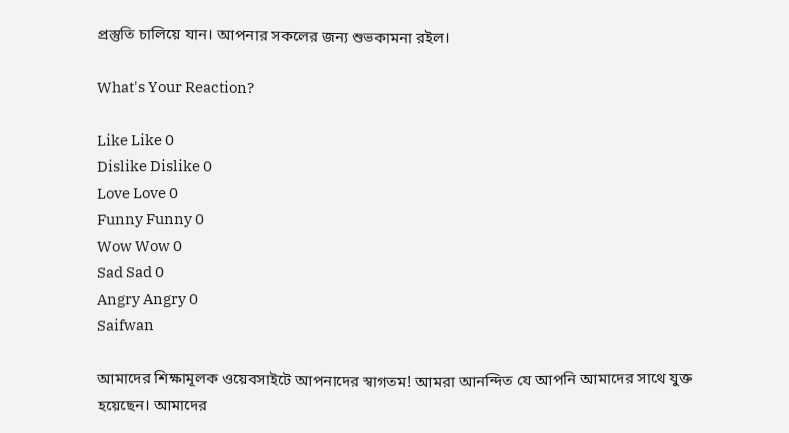প্রস্তুতি চালিয়ে যান। আপনার সকলের জন্য শুভকামনা রইল।

What's Your Reaction?

Like Like 0
Dislike Dislike 0
Love Love 0
Funny Funny 0
Wow Wow 0
Sad Sad 0
Angry Angry 0
Saifwan

আমাদের শিক্ষামূলক ওয়েবসাইটে আপনাদের স্বাগতম! আমরা আনন্দিত যে আপনি আমাদের সাথে যুক্ত হয়েছেন। আমাদের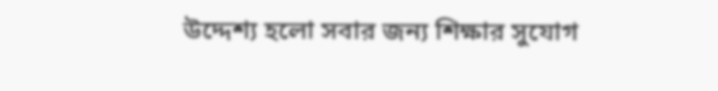উদ্দেশ্য হলো সবার জন্য শিক্ষার সুযোগ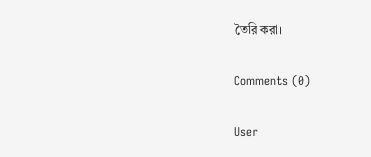তৈরি করা।

Comments (0)

User